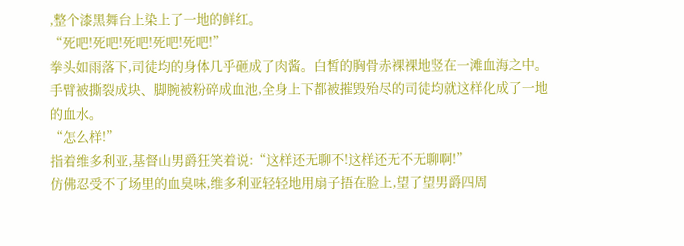,整个漆黑舞台上染上了一地的鲜红。
“死吧!死吧!死吧!死吧!死吧!”
拳头如雨落下,司徒均的身体几乎砸成了肉酱。白皙的胸骨赤裸裸地竖在一滩血海之中。手臂被撕裂成块、脚腕被粉碎成血池,全身上下都被摧毁殆尽的司徒均就这样化成了一地的血水。
“怎么样!”
指着维多利亚,基督山男爵狂笑着说:“这样还无聊不!这样还无不无聊啊!”
仿佛忍受不了场里的血臭味,维多利亚轻轻地用扇子捂在脸上,望了望男爵四周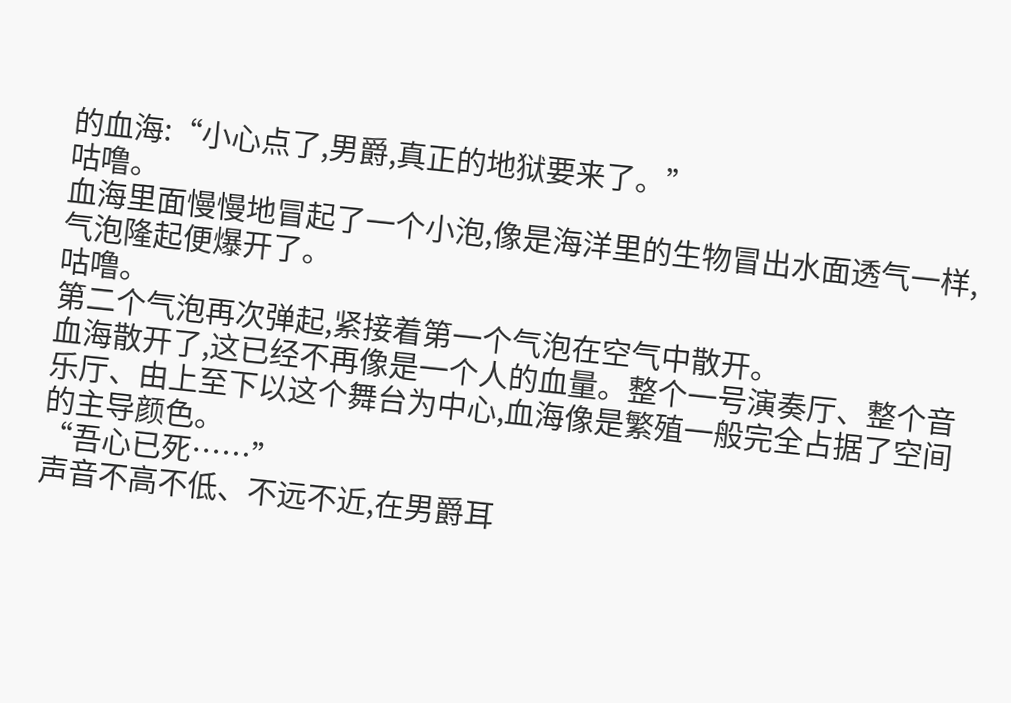的血海:“小心点了,男爵,真正的地狱要来了。”
咕噜。
血海里面慢慢地冒起了一个小泡,像是海洋里的生物冒出水面透气一样,气泡隆起便爆开了。
咕噜。
第二个气泡再次弹起,紧接着第一个气泡在空气中散开。
血海散开了,这已经不再像是一个人的血量。整个一号演奏厅、整个音乐厅、由上至下以这个舞台为中心,血海像是繁殖一般完全占据了空间的主导颜色。
“吾心已死……”
声音不高不低、不远不近,在男爵耳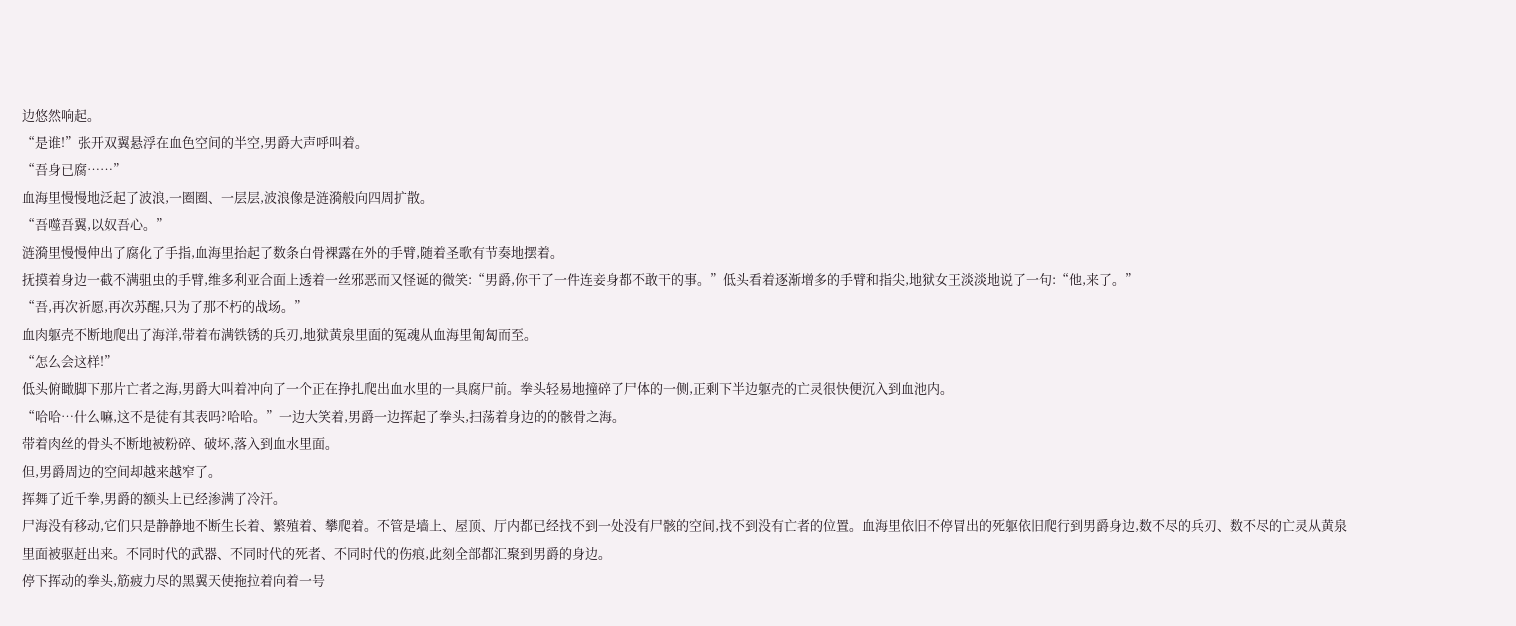边悠然响起。
“是谁!”张开双翼悬浮在血色空间的半空,男爵大声呼叫着。
“吾身已腐……”
血海里慢慢地泛起了波浪,一圈圈、一层层,波浪像是涟漪般向四周扩散。
“吾噬吾翼,以奴吾心。”
涟漪里慢慢伸出了腐化了手指,血海里抬起了数条白骨裸露在外的手臂,随着圣歌有节奏地摆着。
抚摸着身边一截不满驵虫的手臂,维多利亚合面上透着一丝邪恶而又怪诞的微笑:“男爵,你干了一件连妾身都不敢干的事。”低头看着逐渐增多的手臂和指尖,地狱女王淡淡地说了一句:“他,来了。”
“吾,再次祈愿,再次苏醒,只为了那不朽的战场。”
血肉躯壳不断地爬出了海洋,带着布满铁锈的兵刃,地狱黄泉里面的冤魂从血海里匍匐而至。
“怎么会这样!”
低头俯瞰脚下那片亡者之海,男爵大叫着冲向了一个正在挣扎爬出血水里的一具腐尸前。拳头轻易地撞碎了尸体的一侧,正剩下半边躯壳的亡灵很快便沉入到血池内。
“哈哈…什么嘛,这不是徒有其表吗?哈哈。”一边大笑着,男爵一边挥起了拳头,扫荡着身边的的骸骨之海。
带着肉丝的骨头不断地被粉碎、破坏,落入到血水里面。
但,男爵周边的空间却越来越窄了。
挥舞了近千拳,男爵的额头上已经渗满了冷汗。
尸海没有移动,它们只是静静地不断生长着、繁殖着、攀爬着。不管是墙上、屋顶、厅内都已经找不到一处没有尸骸的空间,找不到没有亡者的位置。血海里依旧不停冒出的死躯依旧爬行到男爵身边,数不尽的兵刃、数不尽的亡灵从黄泉里面被驱赶出来。不同时代的武器、不同时代的死者、不同时代的伤痕,此刻全部都汇聚到男爵的身边。
停下挥动的拳头,筋疲力尽的黑翼天使拖拉着向着一号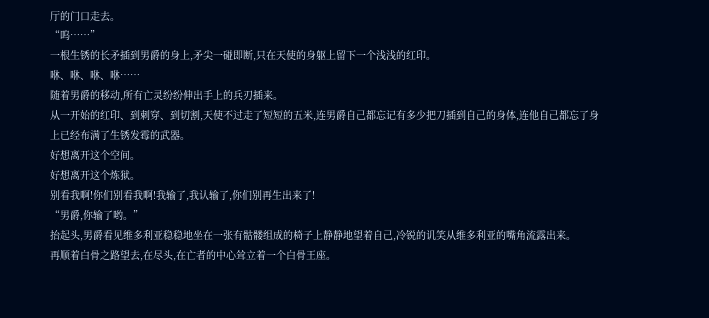厅的门口走去。
“呜……”
一根生锈的长矛插到男爵的身上,矛尖一碰即断,只在天使的身躯上留下一个浅浅的红印。
咻、咻、咻、咻……
随着男爵的移动,所有亡灵纷纷伸出手上的兵刃插来。
从一开始的红印、到刺穿、到切割,天使不过走了短短的五米,连男爵自己都忘记有多少把刀插到自己的身体,连他自己都忘了身上已经布满了生锈发霉的武器。
好想离开这个空间。
好想离开这个炼狱。
别看我啊!你们别看我啊!我输了,我认输了,你们别再生出来了!
“男爵,你输了哟。”
抬起头,男爵看见维多利亚稳稳地坐在一张有骷髅组成的椅子上静静地望着自己,冷锐的讥笑从维多利亚的嘴角流露出来。
再顺着白骨之路望去,在尽头,在亡者的中心耸立着一个白骨王座。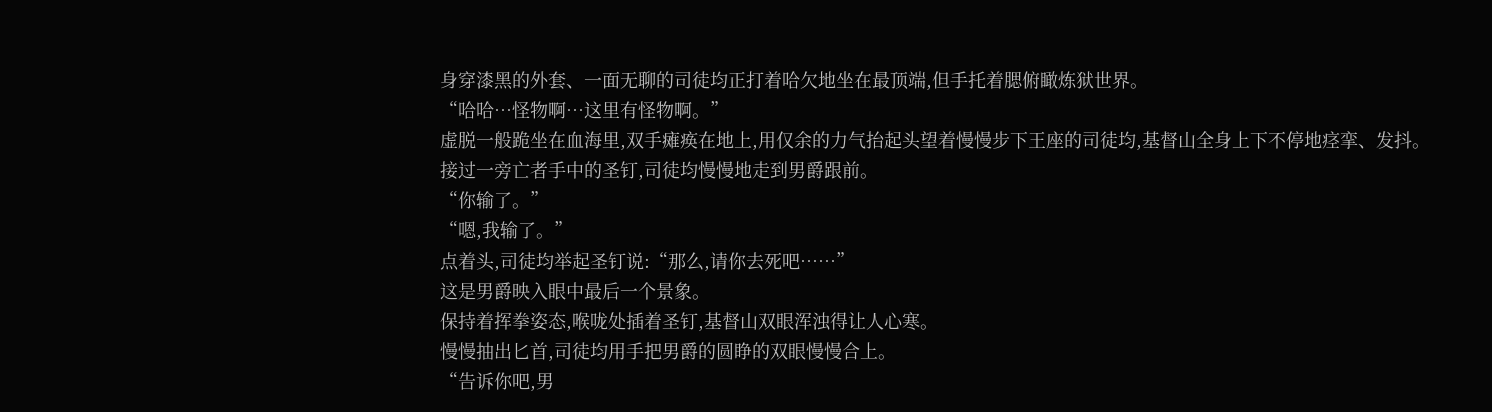身穿漆黑的外套、一面无聊的司徒均正打着哈欠地坐在最顶端,但手托着腮俯瞰炼狱世界。
“哈哈…怪物啊…这里有怪物啊。”
虚脱一般跪坐在血海里,双手瘫痪在地上,用仅余的力气抬起头望着慢慢步下王座的司徒均,基督山全身上下不停地痉挛、发抖。
接过一旁亡者手中的圣钉,司徒均慢慢地走到男爵跟前。
“你输了。”
“嗯,我输了。”
点着头,司徒均举起圣钉说:“那么,请你去死吧……”
这是男爵映入眼中最后一个景象。
保持着挥拳姿态,喉咙处插着圣钉,基督山双眼浑浊得让人心寒。
慢慢抽出匕首,司徒均用手把男爵的圆睁的双眼慢慢合上。
“告诉你吧,男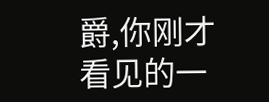爵,你刚才看见的一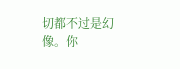切都不过是幻像。你